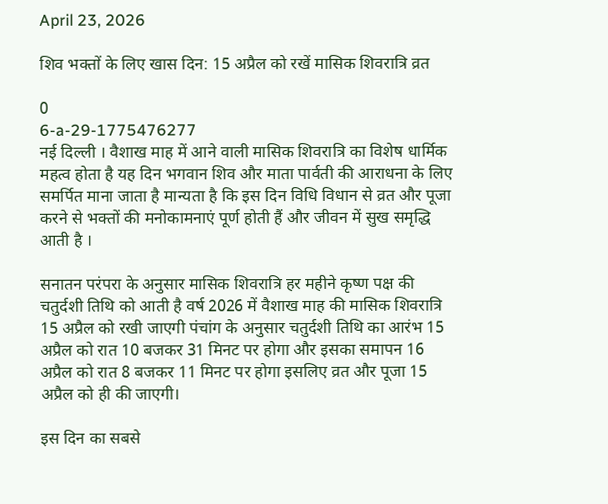April 23, 2026

शिव भक्तों के लिए खास दिन: 15 अप्रैल को रखें मासिक शिवरात्रि व्रत

0
6-a-29-1775476277
नई दिल्ली । वैशाख माह में आने वाली मासिक शिवरात्रि का विशेष धार्मिक महत्व होता है यह दिन भगवान शिव और माता पार्वती की आराधना के लिए समर्पित माना जाता है मान्यता है कि इस दिन विधि विधान से व्रत और पूजा करने से भक्तों की मनोकामनाएं पूर्ण होती हैं और जीवन में सुख समृद्धि आती है ।

सनातन परंपरा के अनुसार मासिक शिवरात्रि हर महीने कृष्ण पक्ष की चतुर्दशी तिथि को आती है वर्ष 2026 में वैशाख माह की मासिक शिवरात्रि 15 अप्रैल को रखी जाएगी पंचांग के अनुसार चतुर्दशी तिथि का आरंभ 15 अप्रैल को रात 10 बजकर 31 मिनट पर होगा और इसका समापन 16 अप्रैल को रात 8 बजकर 11 मिनट पर होगा इसलिए व्रत और पूजा 15 अप्रैल को ही की जाएगी।

इस दिन का सबसे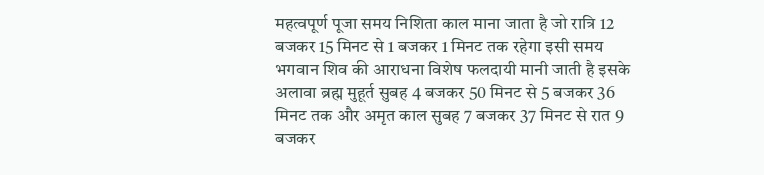महत्वपूर्ण पूजा समय निशिता काल माना जाता है जो रात्रि 12 बजकर 15 मिनट से 1 बजकर 1 मिनट तक रहेगा इसी समय भगवान शिव की आराधना विशेष फलदायी मानी जाती है इसके अलावा ब्रह्म मुहूर्त सुबह 4 बजकर 50 मिनट से 5 बजकर 36 मिनट तक और अमृत काल सुबह 7 बजकर 37 मिनट से रात 9 बजकर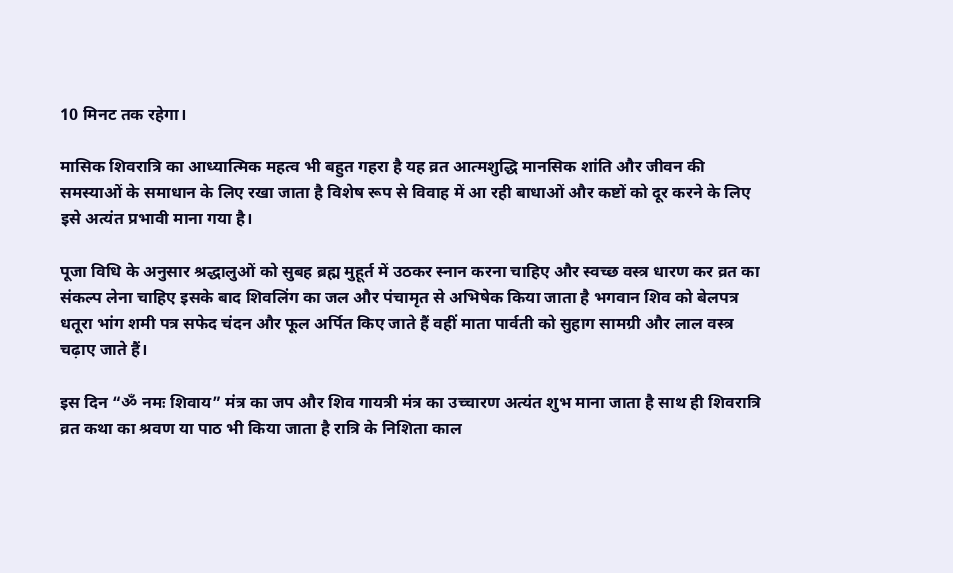10 मिनट तक रहेगा।

मासिक शिवरात्रि का आध्यात्मिक महत्व भी बहुत गहरा है यह व्रत आत्मशुद्धि मानसिक शांति और जीवन की समस्याओं के समाधान के लिए रखा जाता है विशेष रूप से विवाह में आ रही बाधाओं और कष्टों को दूर करने के लिए इसे अत्यंत प्रभावी माना गया है।

पूजा विधि के अनुसार श्रद्धालुओं को सुबह ब्रह्म मुहूर्त में उठकर स्नान करना चाहिए और स्वच्छ वस्त्र धारण कर व्रत का संकल्प लेना चाहिए इसके बाद शिवलिंग का जल और पंचामृत से अभिषेक किया जाता है भगवान शिव को बेलपत्र धतूरा भांग शमी पत्र सफेद चंदन और फूल अर्पित किए जाते हैं वहीं माता पार्वती को सुहाग सामग्री और लाल वस्त्र चढ़ाए जाते हैं।

इस दिन “ॐ नमः शिवाय” मंत्र का जप और शिव गायत्री मंत्र का उच्चारण अत्यंत शुभ माना जाता है साथ ही शिवरात्रि व्रत कथा का श्रवण या पाठ भी किया जाता है रात्रि के निशिता काल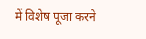में विशेष पूजा करने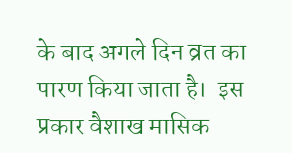के बाद अगले दिन व्रत का पारण किया जाता है।  इस प्रकार वैशाख मासिक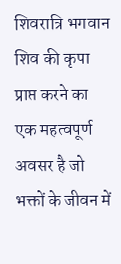शिवरात्रि भगवान शिव की कृपा प्राप्त करने का एक महत्वपूर्ण अवसर है जो भक्तों के जीवन में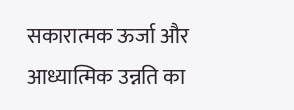सकारात्मक ऊर्जा और आध्यात्मिक उन्नति का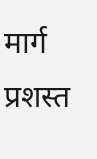मार्ग प्रशस्त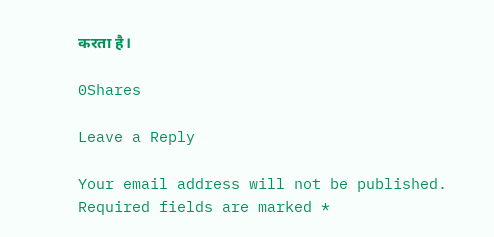करता है।

0Shares

Leave a Reply

Your email address will not be published. Required fields are marked *